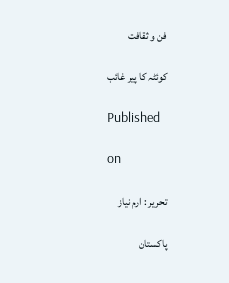فن و ثقافت

کوئٹہ کا پیر غائب

Published

on

تحریر : ارم نیاز

پاکستان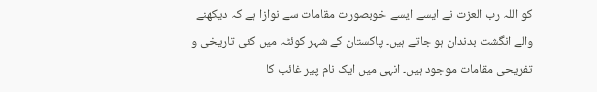کو اللہ رب العزت نے ایسے ایسے خوبصورت مقامات سے نوازا ہے کہ دیکھنے والے انگشت بدندان ہو جاتے ہیں۔ پاکستان کے شہر کوئٹہ میں کئی تاریخی و تفریحی مقامات موجود ہیں۔ انہی میں ایک نام پیر غائب کا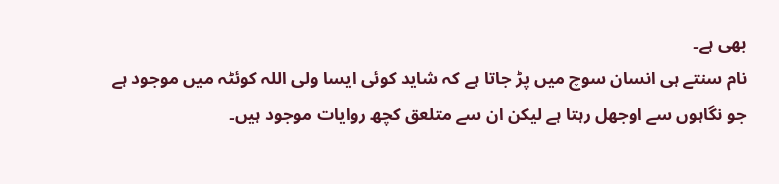بھی ہے۔
نام سنتے ہی انسان سوچ میں پڑ جاتا ہے کہ شاید کوئی ایسا ولی اللہ کوئٹہ میں موجود ہے جو نگاہوں سے اوجھل رہتا ہے لیکن ان سے متلعق کچھ روایات موجود ہیں۔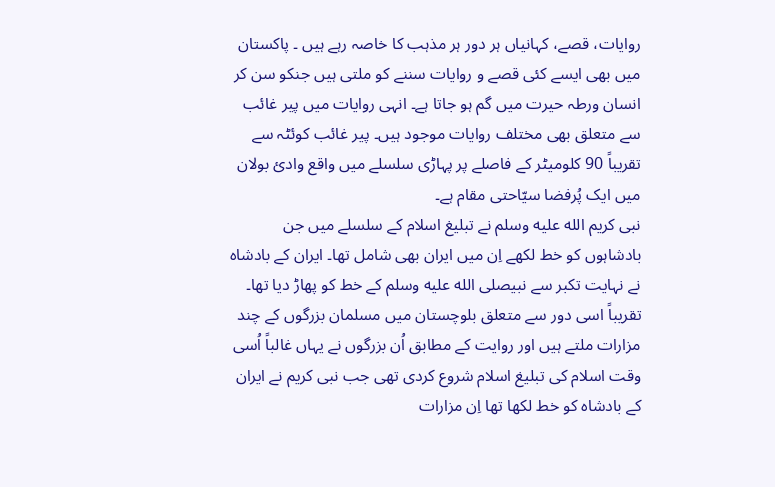روایات، قصے، کہانیاں ہر دور ہر مذہب کا خاصہ رہے ہیں ۔ پاکستان میں بھی ایسے کئی قصے و روایات سننے کو ملتی ہیں جنکو سن کر انسان ورطہ حیرت میں گم ہو جاتا ہے۔ انہی روایات میں پیر غائب سے متعلق بھی مختلف روایات موجود ہیں۔ پیر غائب کوئٹہ سے تقریباً 90 کلومیٹر کے فاصلے پر پہاڑی سلسلے میں واقع وادئ بولان میں ایک پُرفضا سیّاحتی مقام ہے۔
نبی کریم الله عليه وسلم نے تبلیغ اسلام کے سلسلے میں جن بادشاہوں کو خط لکھے اِن میں ایران بھی شامل تھا۔ ایران کے بادشاہ نے نہایت تکبر سے نبیصلى الله عليه وسلم کے خط کو پھاڑ دیا تھا۔
تقریباً اسی دور سے متعلق بلوچستان میں مسلمان بزرگوں کے چند مزارات ملتے ہیں اور روایت کے مطابق اُن بزرگوں نے یہاں غالباً اُسی وقت اسلام کی تبلیغ اسلام شروع کردی تھی جب نبی کریم نے ایران کے بادشاہ کو خط لکھا تھا اِن مزارات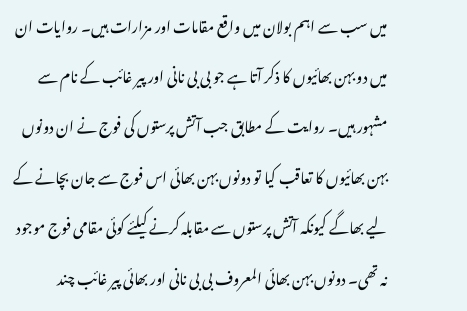میں سب سے اہم بولان میں واقع مقامات اور مزارات ہیں۔ روایات ان میں دو بہن بھائیوں کا ذکر آتا ہے جو بی بی نانی اور پیر غائب کے نام سے مشہور ہیں۔ روایت کے مطابق جب آتش پرستوں کی فوج نے ان دونوں بہن بھائیوں کا تعاقب کیا تو دونوں بہن بھائی اس فوج سے جان بچانے کے لیے بھاگے کیونکہ آتش پرستوں سے مقابلہ کرنے کیلئے کوئی مقامی فوج موجود نہ تھی۔ دونوں بہن بھائی المعروف بی بی نانی اور بھائی پیر غائب چند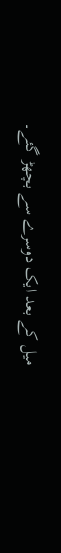میل کے بعد ایک دوسرے سے بچھڑ گئے۔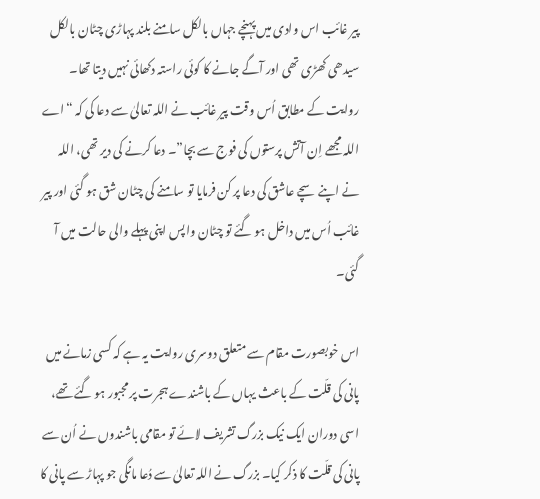پیر غائب اس وادی میں پہنچے جہاں بالکل سامنے بلند پہاڑی چٹان بالکل سیدھی کھڑی تھی اور آگے جانے کا کوئی راستہ دکھائی نہیں دیتا تھا۔ روایت کے مطابق اُس وقت پیر غائب نے اللہ تعالیٰ سے دعا کی کہ “اے اللہ مجھے اِن آتش پرستوں کی فوج سے بچا”۔ دعا کرنے کی دیر تھی، اللہ نے اپنے سچے عاشق کی دعا پر کن فرمایا تو سامنے کی چٹان شق ہو گئی اور پیر غائب اُس میں داخل ہو گئے تو چٹان واپس اپنی پہلے والی حالت میں آ گئی۔

اس خوبصورت مقام سے متعلق دوسری روایت یہ ہے کہ کسی زمانے میں پانی کی قلّت کے باعث یہاں کے باشندے ہجرت پر مجبور ہو گئے تھے، اسی دوران ایک نیک بزرگ تشریف لائے تو مقامی باشندوں نے اُن سے پانی کی قلّت کا ذکر کیا۔ بزرگ نے اللہ تعالیٰ سے دُعا مانگی جو پہاڑ سے پانی کا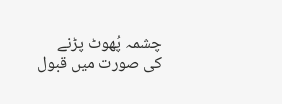چشمہ پُھوٹ پڑنے کی صورت میں قبول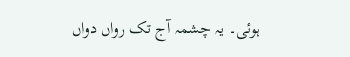ہوئی۔ یہ چشمہ آج تک رواں دواں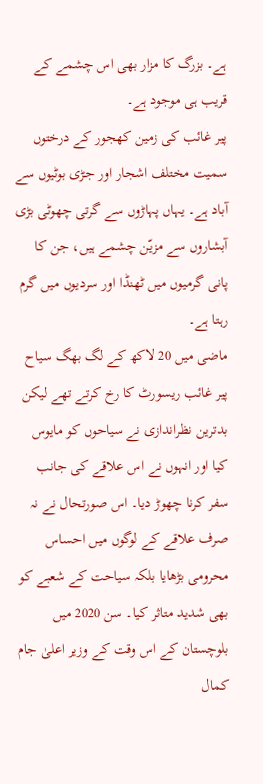ہے۔ بزرگ کا مزار بھی اس چشمے کے قریب ہی موجود ہے۔
پیر غائب کی زمین کھجور کے درختوں سمیت مختلف اشجار اور جڑی بوٹیوں سے آباد ہے۔ یہاں پہاڑوں سے گرتی چھوٹی بڑی آبشاروں سے مزیّن چشمے ہیں، جن کا پانی گرمیوں میں ٹھنڈا اور سردیوں میں گرم رہتا ہے۔
ماضی میں 20 لاکھ کے لگ بھگ سیاح پیر غائب ریسورٹ کا رخ کرتے تھے لیکن بدترین نظراندازی نے سیاحوں کو مایوس کیا اور انہوں نے اس علاقے کی جانب سفر کرنا چھوڑ دیا۔ اس صورتحال نے نہ صرف علاقے کے لوگوں میں احساس محرومی بڑھایا بلکہ سیاحت کے شعبے کو بھی شدید متاثر کیا۔ سن 2020 میں بلوچستان کے اس وقت کے وزیر اعلیٰ جام کمال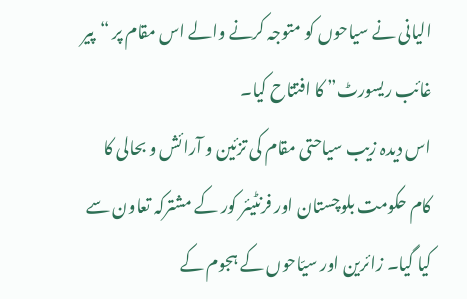الیانی نے سیاحوں کو متوجہ کرنے والے اس مقام پر “پیر غائب ریسورٹ” کا افتتاح کیا۔
اس دیدہ زیب سیاحتی مقام کی تزئین و آرائش و بحالی کا کام حکومت بلوچستان اور فرنٹیئر کور کے مشترکہ تعاون سے کیا گیا۔ زائرین اور سیّاحوں کے ہجوم کے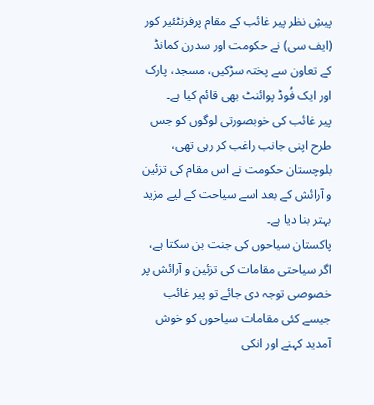پیشِ نظر پیر غائب کے مقام پرفرنٹئیر کور (ایف سی) نے حکومت اور سدرن کمانڈ کے تعاون سے پختہ سڑکیں، مسجد، پارک اور ایک فُوڈ پوائنٹ بھی قائم کیا ہے۔
پیر غائب کی خوبصورتی لوگوں کو جس طرح اپنی جانب راغب کر رہی تھی، بلوچستان حکومت نے اس مقام کی تزئین و آرائش کے بعد اسے سیاحت کے لیے مزید بہتر بنا دیا ہے۔
پاکستان سیاحوں کی جنت بن سکتا ہے، اگر سیاحتی مقامات کی تزئین و آرائش پر خصوصی توجہ دی جائے تو پیر غائب جیسے کئی مقامات سیاحوں کو خوش آمدید کہنے اور انکی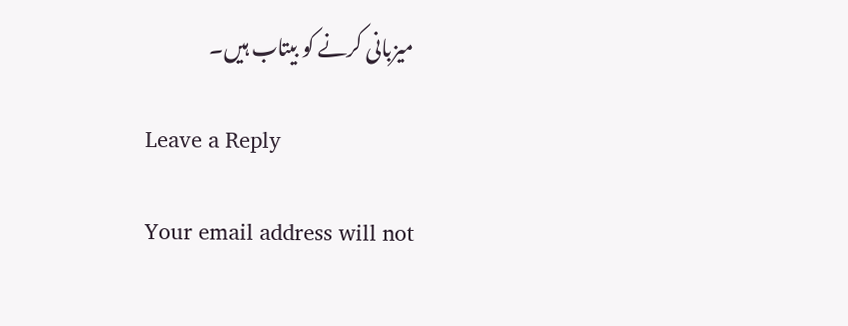میزبانی کرنے کو بیتاب ہیں۔

Leave a Reply

Your email address will not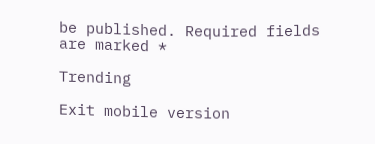be published. Required fields are marked *

Trending

Exit mobile version